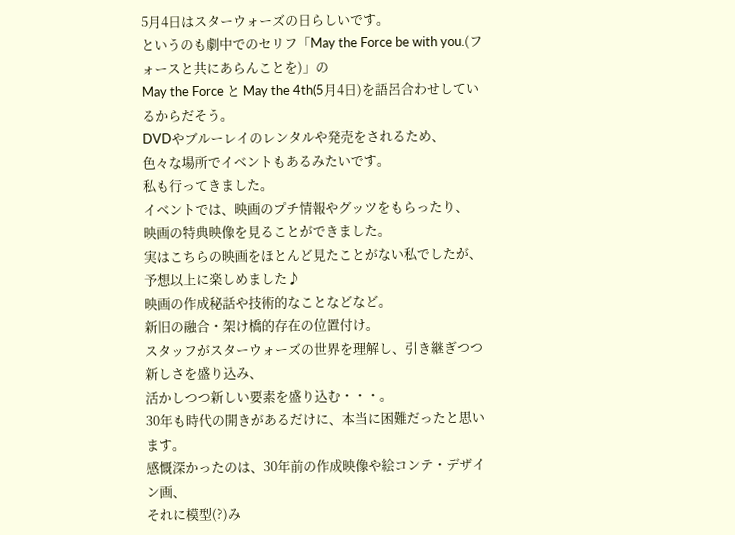5月4日はスターウォーズの日らしいです。
というのも劇中でのセリフ「May the Force be with you.(フォースと共にあらんことを)」の
May the Force と May the 4th(5月4日)を語呂合わせしているからだそう。
DVDやブルーレイのレンタルや発売をされるため、
色々な場所でイベントもあるみたいです。
私も行ってきました。
イベントでは、映画のプチ情報やグッツをもらったり、
映画の特典映像を見ることができました。
実はこちらの映画をほとんど見たことがない私でしたが、
予想以上に楽しめました♪
映画の作成秘話や技術的なことなどなど。
新旧の融合・架け橋的存在の位置付け。
スタッフがスターウォーズの世界を理解し、引き継ぎつつ新しさを盛り込み、
活かしつつ新しい要素を盛り込む・・・。
30年も時代の開きがあるだけに、本当に困難だったと思います。
感慨深かったのは、30年前の作成映像や絵コンテ・デザイン画、
それに模型(?)み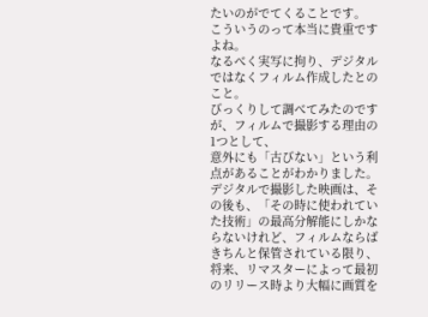たいのがでてくることです。
こういうのって本当に貴重ですよね。
なるべく実写に拘り、デジタルではなくフィルム作成したとのこと。
びっくりして調べてみたのですが、フィルムで撮影する理由の1つとして、
意外にも「古びない」という利点があることがわかりました。
デジタルで撮影した映画は、その後も、「その時に使われていた技術」の最高分解能にしかならないけれど、フィルムならばきちんと保管されている限り、将来、リマスターによって最初のリリース時より大幅に画質を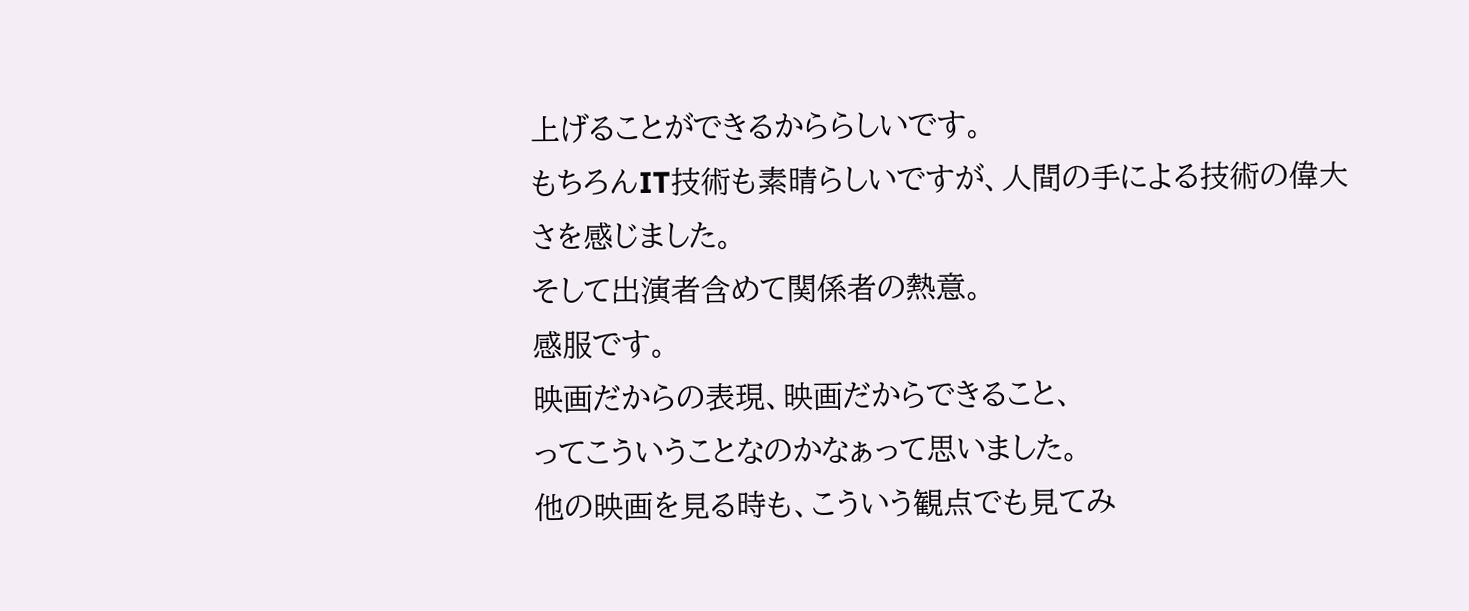上げることができるかららしいです。
もちろんIT技術も素晴らしいですが、人間の手による技術の偉大さを感じました。
そして出演者含めて関係者の熱意。
感服です。
映画だからの表現、映画だからできること、
ってこういうことなのかなぁって思いました。
他の映画を見る時も、こういう観点でも見てみ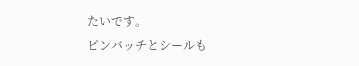たいです。
ピンバッチとシールも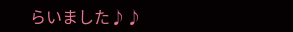らいました♪♪